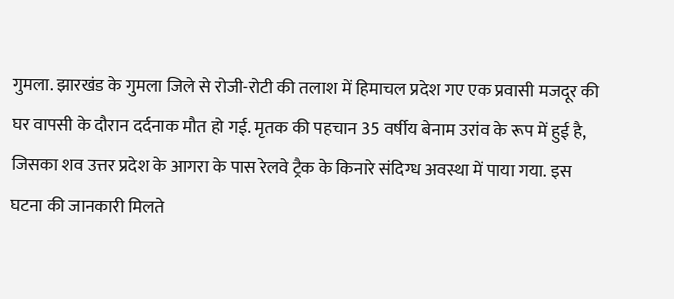गुमला. झारखंड के गुमला जिले से रोजी-रोटी की तलाश में हिमाचल प्रदेश गए एक प्रवासी मजदूर की घर वापसी के दौरान दर्दनाक मौत हो गई. मृतक की पहचान 35 वर्षीय बेनाम उरांव के रूप में हुई है, जिसका शव उत्तर प्रदेश के आगरा के पास रेलवे ट्रैक के किनारे संदिग्ध अवस्था में पाया गया. इस घटना की जानकारी मिलते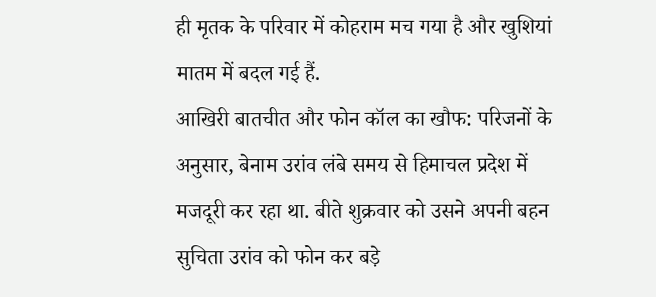ही मृतक के परिवार में कोहराम मच गया है और खुशियां मातम में बदल गई हैं.
आखिरी बातचीत और फोन कॉल का खौफ: परिजनों के अनुसार, बेनाम उरांव लंबे समय से हिमाचल प्रदेश में मजदूरी कर रहा था. बीते शुक्रवार को उसने अपनी बहन सुचिता उरांव को फोन कर बड़े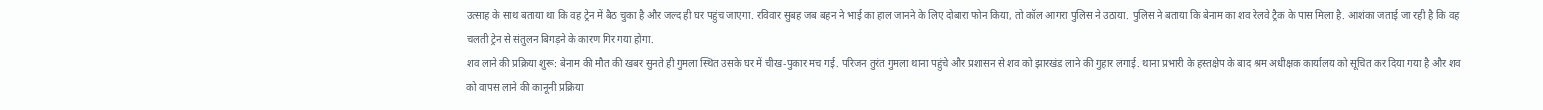उत्साह के साथ बताया था कि वह ट्रेन में बैठ चुका है और जल्द ही घर पहुंच जाएगा. रविवार सुबह जब बहन ने भाई का हाल जानने के लिए दोबारा फोन किया, तो कॉल आगरा पुलिस ने उठाया. पुलिस ने बताया कि बेनाम का शव रेलवे ट्रैक के पास मिला है. आशंका जताई जा रही है कि वह चलती ट्रेन से संतुलन बिगड़ने के कारण गिर गया होगा.
शव लाने की प्रक्रिया शुरू: बेनाम की मौत की खबर सुनते ही गुमला स्थित उसके घर में चीख-पुकार मच गई. परिजन तुरंत गुमला थाना पहुंचे और प्रशासन से शव को झारखंड लाने की गुहार लगाई. थाना प्रभारी के हस्तक्षेप के बाद श्रम अधीक्षक कार्यालय को सूचित कर दिया गया है और शव को वापस लाने की कानूनी प्रक्रिया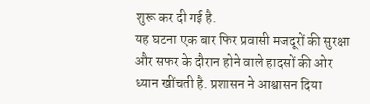शुरू कर दी गई है.
यह घटना एक बार फिर प्रवासी मजदूरों की सुरक्षा और सफर के दौरान होने वाले हादसों की ओर ध्यान खींचती है. प्रशासन ने आश्वासन दिया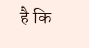है कि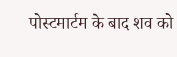पोस्टमार्टम के बाद शव को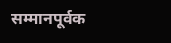सम्मानपूर्वक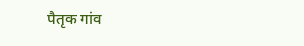पैतृक गांव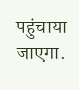पहुंचाया जाएगा.